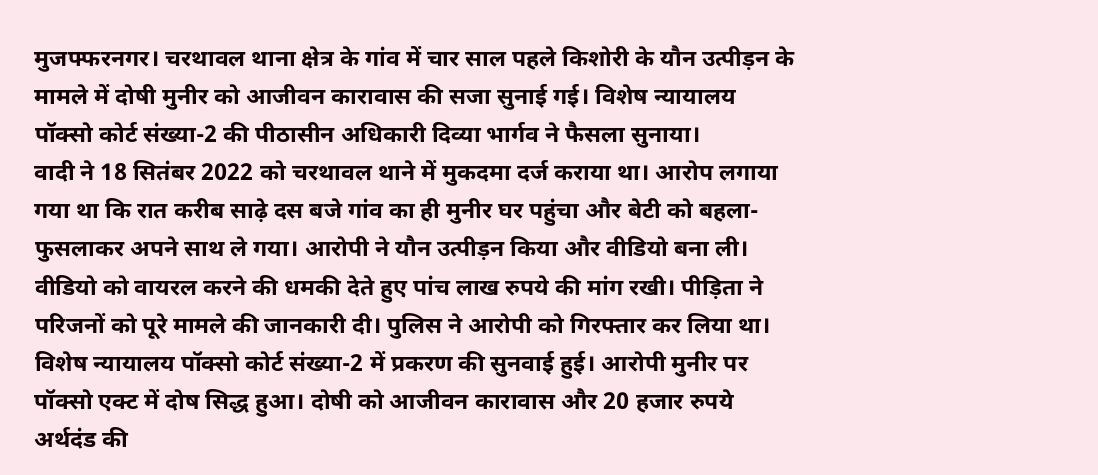मुजफ्फरनगर। चरथावल थाना क्षेत्र के गांव में चार साल पहले किशोरी के यौन उत्पीड़न के मामले में दोषी मुनीर को आजीवन कारावास की सजा सुनाई गई। विशेष न्यायालय पॉक्सो कोर्ट संख्या-2 की पीठासीन अधिकारी दिव्या भार्गव ने फैसला सुनाया।
वादी ने 18 सितंबर 2022 को चरथावल थाने में मुकदमा दर्ज कराया था। आरोप लगाया गया था कि रात करीब साढ़े दस बजे गांव का ही मुनीर घर पहुंचा और बेटी को बहला-फुसलाकर अपने साथ ले गया। आरोपी ने यौन उत्पीड़न किया और वीडियो बना ली।
वीडियो को वायरल करने की धमकी देते हुए पांच लाख रुपये की मांग रखी। पीड़िता ने परिजनों को पूरे मामले की जानकारी दी। पुलिस ने आरोपी को गिरफ्तार कर लिया था।
विशेष न्यायालय पॉक्सो कोर्ट संख्या-2 में प्रकरण की सुनवाई हुई। आरोपी मुनीर पर पॉक्सो एक्ट में दोष सिद्ध हुआ। दोषी को आजीवन कारावास और 20 हजार रुपये अर्थदंड की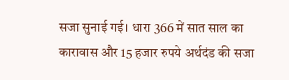सजा सुनाई गई। धारा 366 में सात साल का कारावास और 15 हजार रुपये अर्थदंड की सजा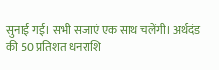सुनाई गई। सभी सजाएं एक साथ चलेंगी। अर्थदंड की 50 प्रतिशत धनराशि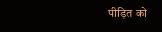पीड़ित को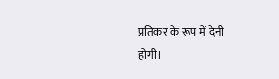प्रतिकर के रूप में देनी होगी।